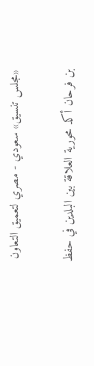«مجلس تنسيق» سعودي - مصري لتعميق التعاون

بن فرحان أكد محورية العلاقة بين البلدين في حفظ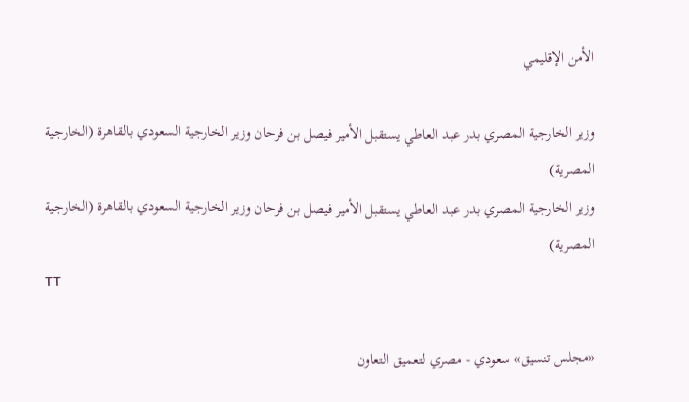الأمن الإقليمي

وزير الخارجية المصري بدر عبد العاطي يستقبل الأمير فيصل بن فرحان وزير الخارجية السعودي بالقاهرة (الخارجية المصرية)
وزير الخارجية المصري بدر عبد العاطي يستقبل الأمير فيصل بن فرحان وزير الخارجية السعودي بالقاهرة (الخارجية المصرية)
TT

«مجلس تنسيق» سعودي - مصري لتعميق التعاون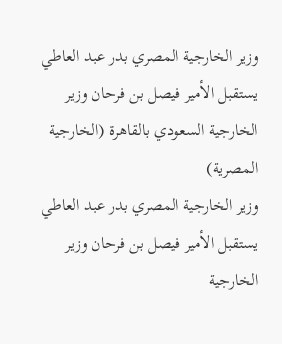وزير الخارجية المصري بدر عبد العاطي يستقبل الأمير فيصل بن فرحان وزير الخارجية السعودي بالقاهرة (الخارجية المصرية)
وزير الخارجية المصري بدر عبد العاطي يستقبل الأمير فيصل بن فرحان وزير الخارجية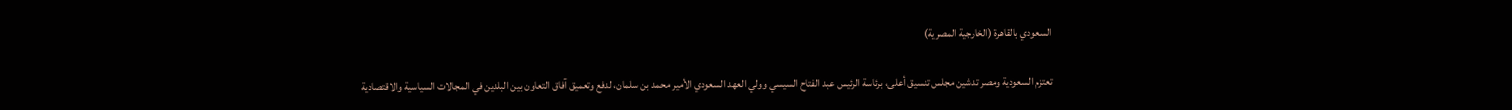السعودي بالقاهرة (الخارجية المصرية)

تعتزم السعودية ومصر تدشين مجلس تنسيق أعلى، برئاسة الرئيس عبد الفتاح السيسي وولي العهد السعودي الأمير محمد بن سلمان، لدفع وتعميق آفاق التعاون بين البلدين في المجالات السياسية والاقتصادية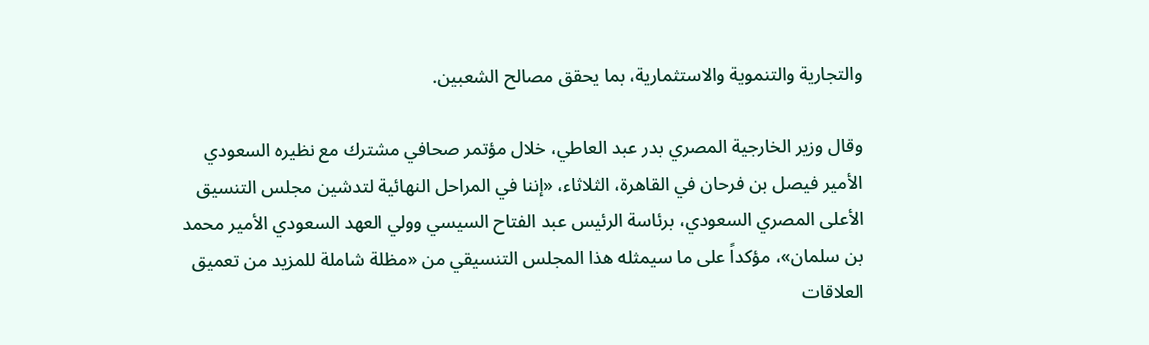والتجارية والتنموية والاستثمارية، بما يحقق مصالح الشعبين.

وقال وزير الخارجية المصري بدر عبد العاطي، خلال مؤتمر صحافي مشترك مع نظيره السعودي الأمير فيصل بن فرحان في القاهرة، الثلاثاء، «إننا في المراحل النهائية لتدشين مجلس التنسيق الأعلى المصري السعودي، برئاسة الرئيس عبد الفتاح السيسي وولي العهد السعودي الأمير محمد بن سلمان»، مؤكداً على ما سيمثله هذا المجلس التنسيقي من «مظلة شاملة للمزيد من تعميق العلاقات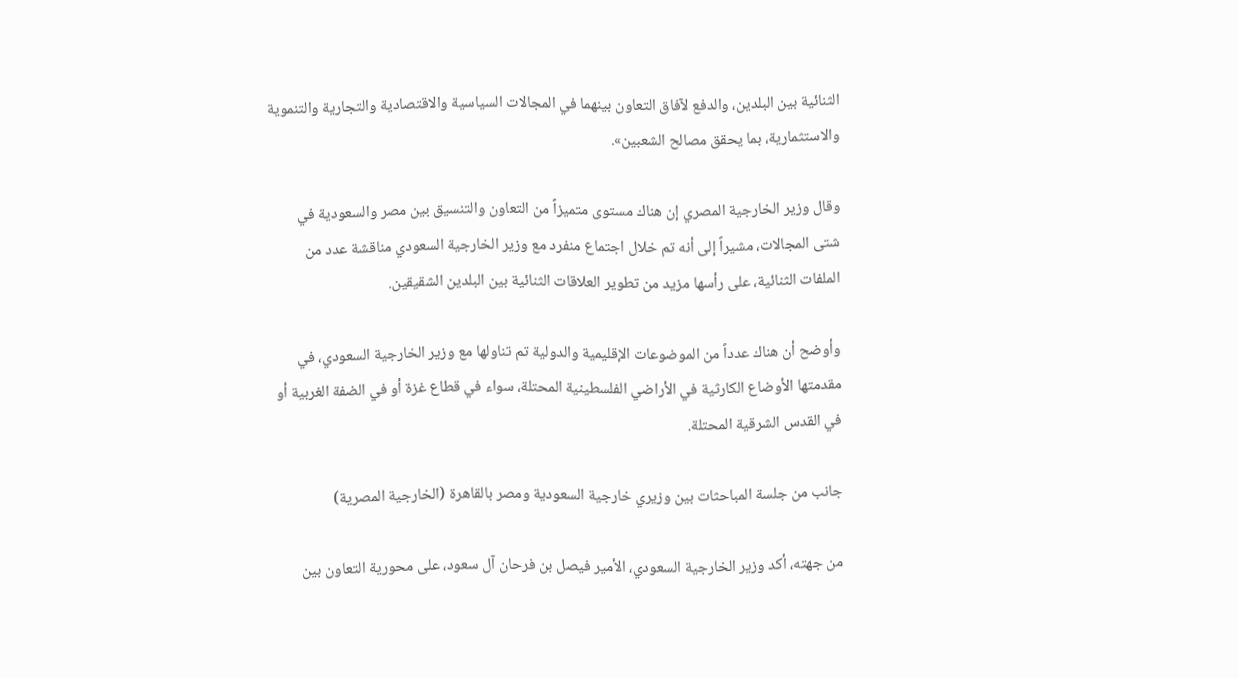الثنائية بين البلدين، والدفع لآفاق التعاون بينهما في المجالات السياسية والاقتصادية والتجارية والتنموية والاستثمارية، بما يحقق مصالح الشعبين».

وقال وزير الخارجية المصري إن هناك مستوى متميزاً من التعاون والتنسيق بين مصر والسعودية في شتى المجالات، مشيراً إلى أنه تم خلال اجتماع منفرد مع وزير الخارجية السعودي مناقشة عدد من الملفات الثنائية، على رأسها مزيد من تطوير العلاقات الثنائية بين البلدين الشقيقين.

وأوضح أن هناك عدداً من الموضوعات الإقليمية والدولية تم تناولها مع وزير الخارجية السعودي، في مقدمتها الأوضاع الكارثية في الأراضي الفلسطينية المحتلة، سواء في قطاع غزة أو في الضفة الغربية أو في القدس الشرقية المحتلة.

جانب من جلسة المباحثات بين وزيري خارجية السعودية ومصر بالقاهرة (الخارجية المصرية)

من جهته، أكد وزير الخارجية السعودي، الأمير فيصل بن فرحان آل سعود، على محورية التعاون بين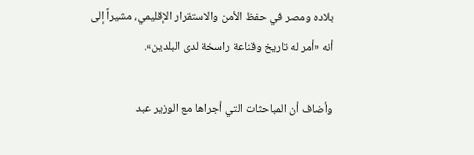بلاده ومصر في حفظ الأمن والاستقرار الإقليمي، مشيراً إلى أنه «أمر له تاريخ وقناعة راسخة لدى البلدين».

وأضاف أن المباحثات التي أجراها مع الوزير عبد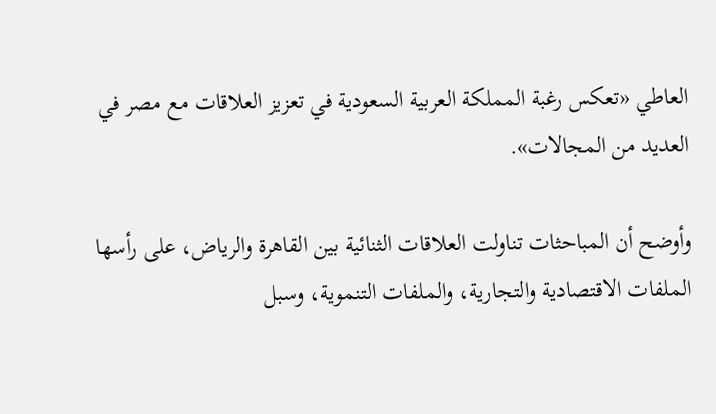العاطي «تعكس رغبة المملكة العربية السعودية في تعزيز العلاقات مع مصر في العديد من المجالات».

وأوضح أن المباحثات تناولت العلاقات الثنائية بين القاهرة والرياض، على رأسها الملفات الاقتصادية والتجارية، والملفات التنموية، وسبل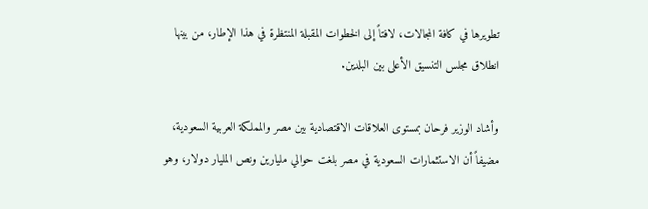تطويرها في كافة المجالات، لافتاً إلى الخطوات المقبلة المنتظرة في هذا الإطار، من بينها انطلاق مجلس التنسيق الأعلى بين البلدين.

وأشاد الوزير فرحان بمستوى العلاقات الاقتصادية بين مصر والمملكة العربية السعودية، مضيفاً أن الاستثمارات السعودية في مصر بلغت حوالي مليارين ونص المليار دولار، وهو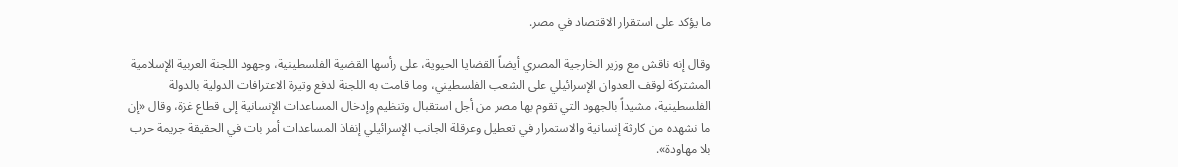ما يؤكد على استقرار الاقتصاد في مصر.

وقال إنه ناقش مع وزير الخارجية المصري أيضاً القضايا الحيوية، على رأسها القضية الفلسطينية، وجهود اللجنة العربية الإسلامية المشتركة لوقف العدوان الإسرائيلي على الشعب الفلسطيني، وما قامت به اللجنة لدفع وتيرة الاعترافات الدولية بالدولة الفلسطينية، مشيداً بالجهود التي تقوم بها مصر من أجل استقبال وتنظيم وإدخال المساعدات الإنسانية إلى قطاع غزة، وقال «إن ما نشهده من كارثة إنسانية والاستمرار في تعطيل وعرقلة الجانب الإسرائيلي إنفاذ المساعدات أمر بات في الحقيقة جريمة حرب بلا مهاودة».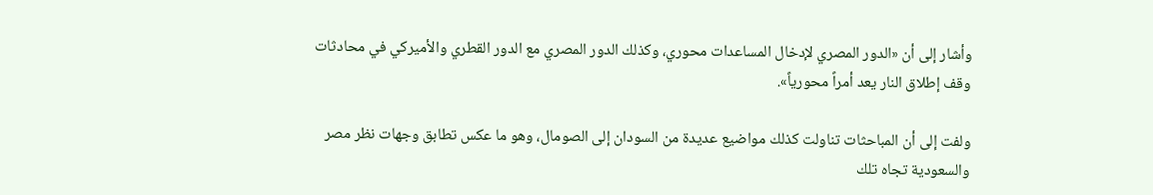وأشار إلى أن «الدور المصري لإدخال المساعدات محوري، وكذلك الدور المصري مع الدور القطري والأميركي في محادثات وقف إطلاق النار يعد أمراً محورياً».

ولفت إلى أن المباحثات تناولت كذلك مواضيع عديدة من السودان إلى الصومال، وهو ما عكس تطابق وجهات نظر مصر والسعودية تجاه تلك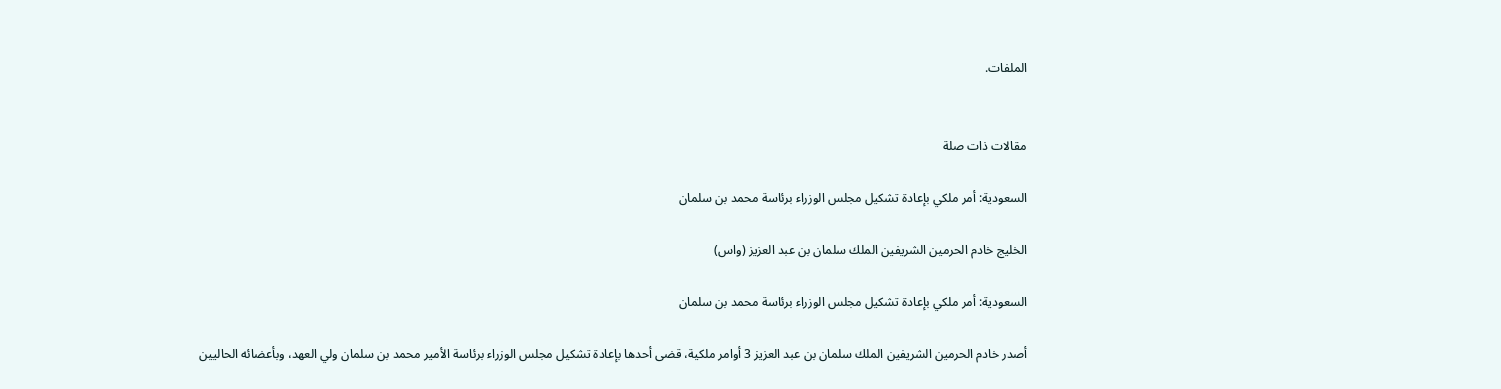الملفات.


مقالات ذات صلة

السعودية: أمر ملكي بإعادة تشكيل مجلس الوزراء برئاسة محمد بن سلمان

الخليج خادم الحرمين الشريفين الملك سلمان بن عبد العزيز (واس)

السعودية: أمر ملكي بإعادة تشكيل مجلس الوزراء برئاسة محمد بن سلمان

أصدر خادم الحرمين الشريفين الملك سلمان بن عبد العزيز 3 أوامر ملكية، قضى أحدها بإعادة تشكيل مجلس الوزراء برئاسة الأمير محمد بن سلمان ولي العهد، وبأعضائه الحاليين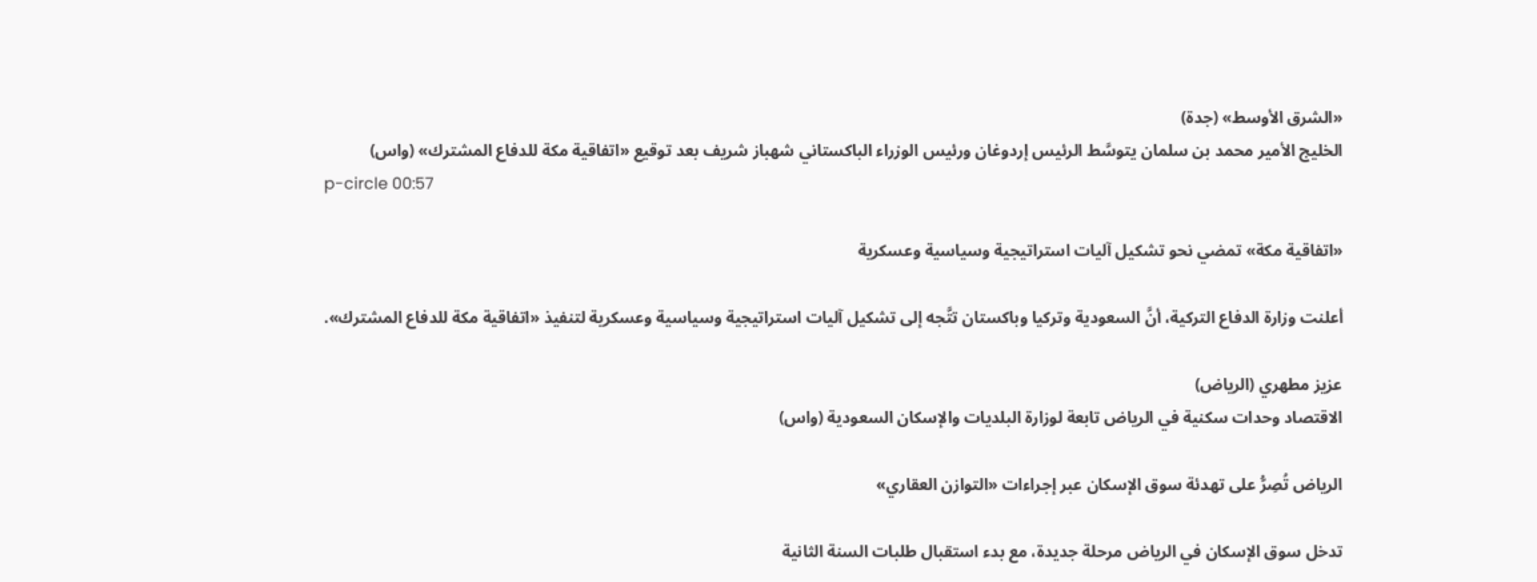«الشرق الأوسط» (جدة)
الخليج الأمير محمد بن سلمان يتوسَّط الرئيس إردوغان ورئيس الوزراء الباكستاني شهباز شريف بعد توقيع «اتفاقية مكة للدفاع المشترك» (واس)
p-circle 00:57

«اتفاقية مكة» تمضي نحو تشكيل آليات استراتيجية وسياسية وعسكرية

أعلنت وزارة الدفاع التركية، أنَّ السعودية وتركيا وباكستان تتَّجه إلى تشكيل آليات استراتيجية وسياسية وعسكرية لتنفيذ «اتفاقية مكة للدفاع المشترك».

عزيز مطهري (الرياض)
الاقتصاد وحدات سكنية في الرياض تابعة لوزارة البلديات والإسكان السعودية (واس)

الرياض تُصِرُّ على تهدئة سوق الإسكان عبر إجراءات «التوازن العقاري»

تدخل سوق الإسكان في الرياض مرحلة جديدة، مع بدء استقبال طلبات السنة الثانية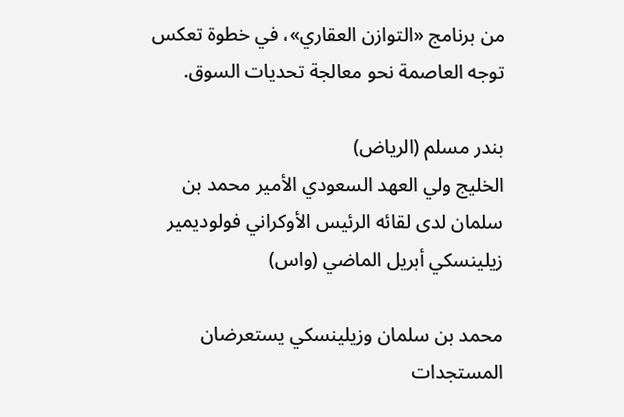من برنامج «التوازن العقاري»، في خطوة تعكس توجه العاصمة نحو معالجة تحديات السوق.

بندر مسلم (الرياض)
الخليج ولي العهد السعودي الأمير محمد بن سلمان لدى لقائه الرئيس الأوكراني فولوديمير زيلينسكي أبريل الماضي (واس)

محمد بن سلمان وزيلينسكي يستعرضان المستجدات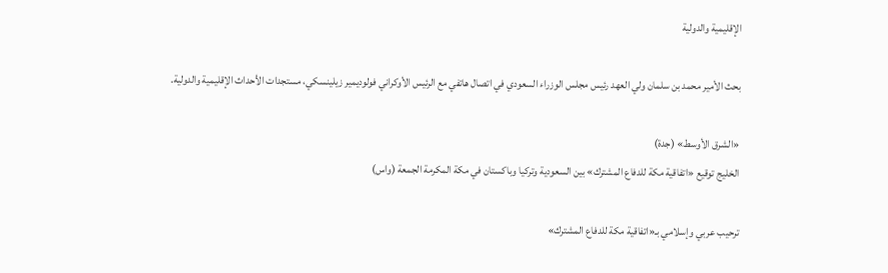الإقليمية والدولية

بحث الأمير محمد بن سلمان ولي العهد رئيس مجلس الوزراء السعودي في اتصال هاتفي مع الرئيس الأوكراني فولوديمير زيلينسكي، مستجدات الأحداث الإقليمية والدولية.

«الشرق الأوسط» (جدة)
الخليج توقيع «اتفاقية مكة للدفاع المشترك» بين السعودية وتركيا وباكستان في مكة المكرمة الجمعة (واس)

ترحيب عربي وإسلامي بـ«اتفاقية مكة للدفاع المشترك»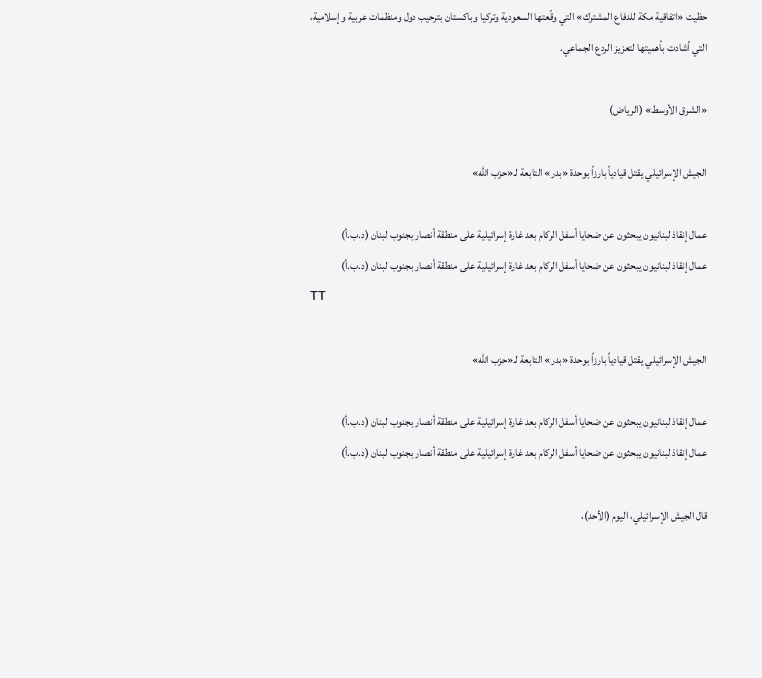حظيت «اتفاقية مكة للدفاع المشترك» التي وقّعتها السعودية وتركيا وباكستان بترحيب دول ومنظمات عربية وإسلامية، التي أشادت بأهميتها لتعزيز الردع الجماعي.

«الشرق الأوسط» (الرياض)

الجيش الإسرائيلي يقتل قيادياً بارزاً بوحدة «بدر» التابعة لـ«حزب الله»

عمال إنقاذ لبنانيون يبحثون عن ضحايا أسفل الركام بعد غارة إسرائيلية على منطقة أنصار بجنوب لبنان (د.ب.أ)
عمال إنقاذ لبنانيون يبحثون عن ضحايا أسفل الركام بعد غارة إسرائيلية على منطقة أنصار بجنوب لبنان (د.ب.أ)
TT

الجيش الإسرائيلي يقتل قيادياً بارزاً بوحدة «بدر» التابعة لـ«حزب الله»

عمال إنقاذ لبنانيون يبحثون عن ضحايا أسفل الركام بعد غارة إسرائيلية على منطقة أنصار بجنوب لبنان (د.ب.أ)
عمال إنقاذ لبنانيون يبحثون عن ضحايا أسفل الركام بعد غارة إسرائيلية على منطقة أنصار بجنوب لبنان (د.ب.أ)

قال الجيش الإسرائيلي، اليوم (الأحد)،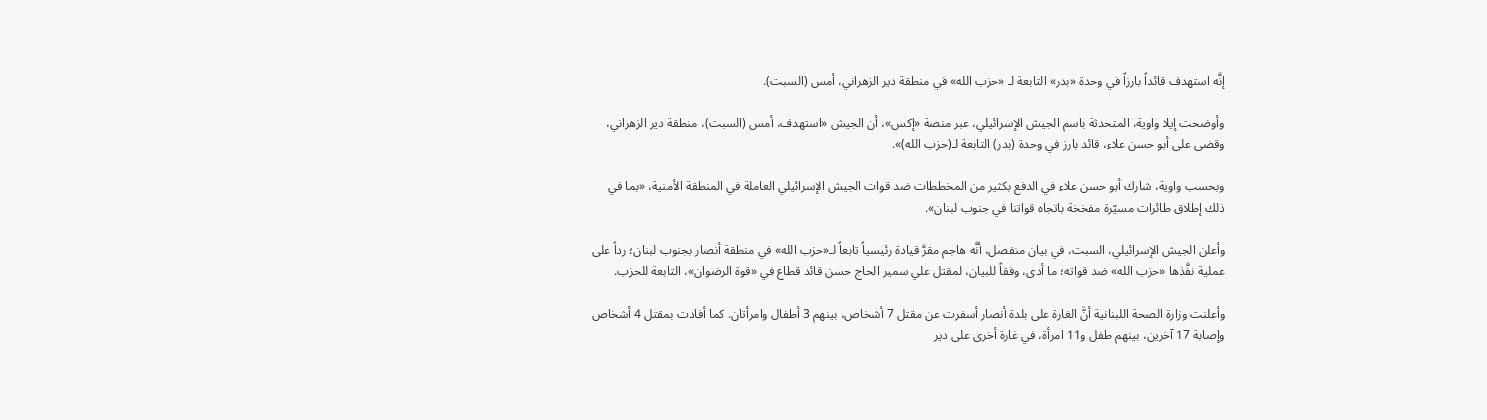إنَّه استهدف قائداً بارزاً في وحدة «بدر» التابعة لـ «حزب الله» في منطقة دير الزهراني، أمس (السبت).

وأوضحت إيلا واوية، المتحدثة باسم الجيش الإسرائيلي، عبر منصة «إكس»، أن الجيش «استهدف، أمس (السبت)، منطقة دير الزهراني، وقضى على أبو حسن علاء، قائد بارز في وحدة (بدر) التابعة لـ(حزب الله)».

وبحسب واوية، شارك أبو حسن علاء في الدفع بكثير من المخططات ضد قوات الجيش الإسرائيلي العاملة في المنطقة الأمنية، «بما في ذلك إطلاق طائرات مسيّرة مفخخة باتجاه قواتنا في جنوب لبنان».

وأعلن الجيش الإسرائيلي، السبت، في بيان منفصل، أنَّه هاجم مقرَّ قيادة رئيسياً تابعاً لـ«حزب الله» في منطقة أنصار بجنوب لبنان؛ رداً على عملية نفَّذها «حزب الله» ضد قواته؛ ما أدى، وفقاً للبيان، لمقتل علي سمير الحاج حسن قائد قطاع في «قوة الرضوان»، التابعة للحزب.

وأعلنت وزارة الصحة اللبنانية أنَّ الغارة على بلدة أنصار أسفرت عن مقتل 7 أشخاص، بينهم 3 أطفال وامرأتان. كما أفادت بمقتل 4 أشخاص وإصابة 17 آخرين، بينهم طفل و11 امرأة، في غارة أخرى على دير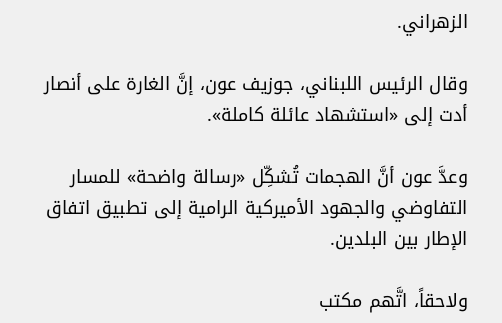الزهراني.

وقال الرئيس اللبناني، جوزيف عون، إنَّ الغارة على أنصار أدت إلى «استشهاد عائلة كاملة».

وعدَّ عون أنَّ الهجمات تُشكِّل «رسالة واضحة» للمسار التفاوضي والجهود الأميركية الرامية إلى تطبيق اتفاق الإطار بين البلدين.

ولاحقاً، اتَّهم مكتب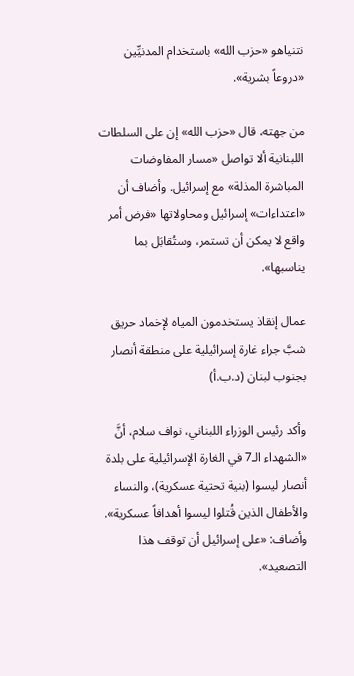نتنياهو «حزب الله» باستخدام المدنيِّين «دروعاً بشرية».

من جهته، قال «حزب الله» إن على السلطات اللبنانية ألا تواصل «مسار المفاوضات المباشرة المذلة» مع إسرائيل. وأضاف أن «اعتداءات» إسرائيل ومحاولاتها «فرض أمر واقع لا يمكن أن تستمر، وستُقابَل بما يناسبها».

عمال إنقاذ يستخدمون المياه لإخماد حريق شبَّ جراء غارة إسرائيلية على منطقة أنصار بجنوب لبنان (د.ب.أ)

وأكد رئيس الوزراء اللبناني، نواف سلام، أنَّ «الشهداء الـ7 في الغارة الإسرائيلية على بلدة أنصار ليسوا (بنية تحتية عسكرية)، والنساء والأطفال الذين قُتلوا ليسوا أهدافاً عسكرية». وأضاف: «على إسرائيل أن توقف هذا التصعيد».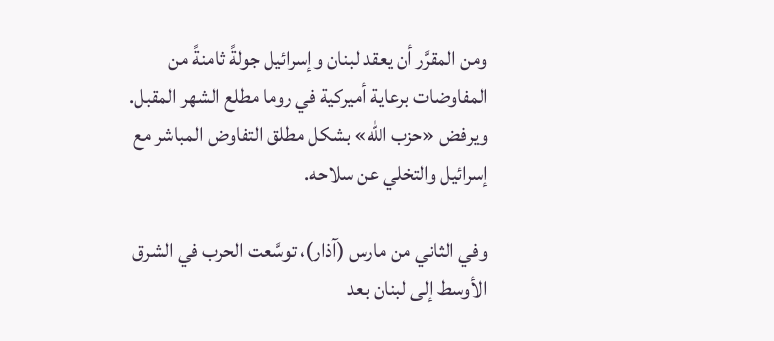ومن المقرَّر أن يعقد لبنان وإسرائيل جولةً ثامنةً من المفاوضات برعاية أميركية في روما مطلع الشهر المقبل. ويرفض «حزب الله» بشكل مطلق التفاوض المباشر مع إسرائيل والتخلي عن سلاحه.

وفي الثاني من مارس (آذار)، توسَّعت الحرب في الشرق الأوسط إلى لبنان بعد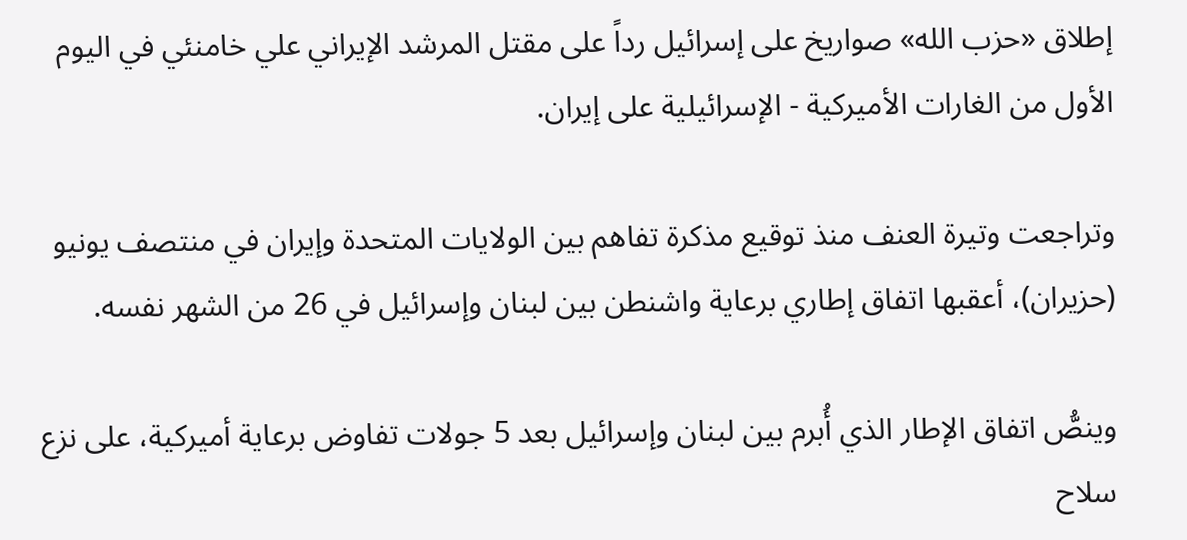إطلاق «حزب الله» صواريخ على إسرائيل رداً على مقتل المرشد الإيراني علي خامنئي في اليوم الأول من الغارات الأميركية - الإسرائيلية على إيران.

وتراجعت وتيرة العنف منذ توقيع مذكرة تفاهم بين الولايات المتحدة وإيران في منتصف يونيو (حزيران)، أعقبها اتفاق إطاري برعاية واشنطن بين لبنان وإسرائيل في 26 من الشهر نفسه.

وينصُّ اتفاق الإطار الذي أُبرم بين لبنان وإسرائيل بعد 5 جولات تفاوض برعاية أميركية، على نزع سلاح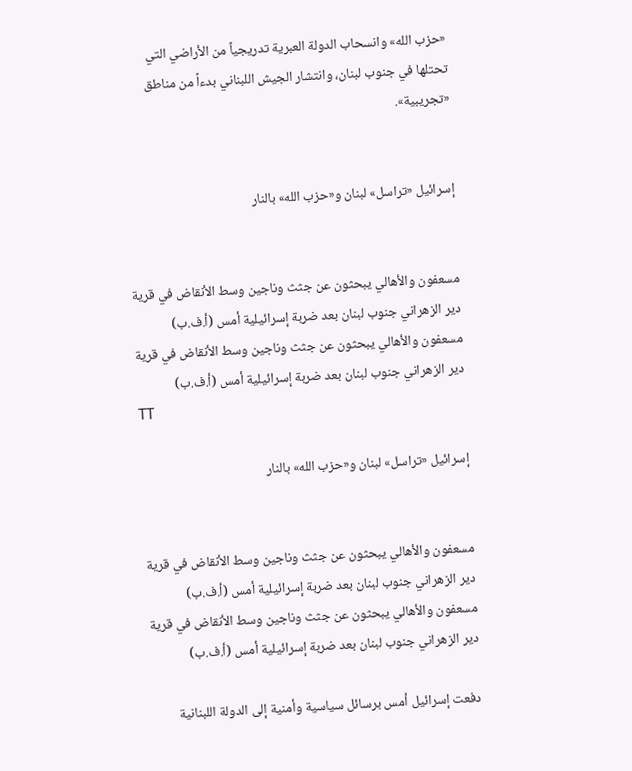«حزب الله» وانسحاب الدولة العبرية تدريجياً من الأراضي التي تحتلها في جنوب لبنان، وانتشار الجيش اللبناني بدءاً من مناطق «تجريبية».


إسرائيل «تراسل» لبنان و«حزب الله» بالنار


مسعفون والأهالي يبحثون عن جثث وناجين وسط الأنقاض في قرية دير الزهراني جنوب لبنان بعد ضربة إسرائيلية أمس (أ.ف.ب)
مسعفون والأهالي يبحثون عن جثث وناجين وسط الأنقاض في قرية دير الزهراني جنوب لبنان بعد ضربة إسرائيلية أمس (أ.ف.ب)
TT

إسرائيل «تراسل» لبنان و«حزب الله» بالنار


مسعفون والأهالي يبحثون عن جثث وناجين وسط الأنقاض في قرية دير الزهراني جنوب لبنان بعد ضربة إسرائيلية أمس (أ.ف.ب)
مسعفون والأهالي يبحثون عن جثث وناجين وسط الأنقاض في قرية دير الزهراني جنوب لبنان بعد ضربة إسرائيلية أمس (أ.ف.ب)

دفعت إسرائيل أمس برسائل سياسية وأمنية إلى الدولة اللبنانية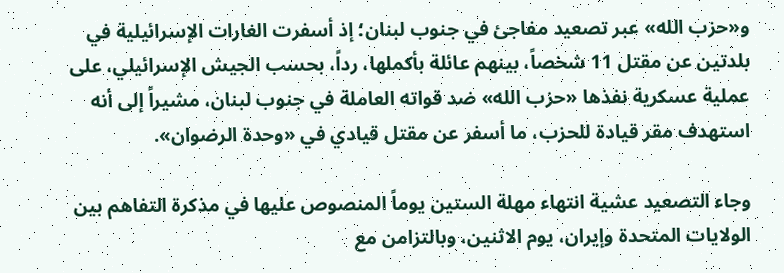و«حزب الله» عبر تصعيد مفاجئ في جنوب لبنان؛ إذ أسفرت الغارات الإسرائيلية في بلدتين عن مقتل 11 شخصاً، بينهم عائلة بأكملها، رداً، بحسب الجيش الإسرائيلي، على عملية عسكرية نفذها «حزب الله» ضد قواته العاملة في جنوب لبنان، مشيراً إلى أنه استهدف مقر قيادة للحزب، ما أسفر عن مقتل قيادي في «وحدة الرضوان».

وجاء التصعيد عشية انتهاء مهلة الستين يوماً المنصوص عليها في مذكرة التفاهم بين الولايات المتحدة وإيران، يوم الاثنين، وبالتزامن مع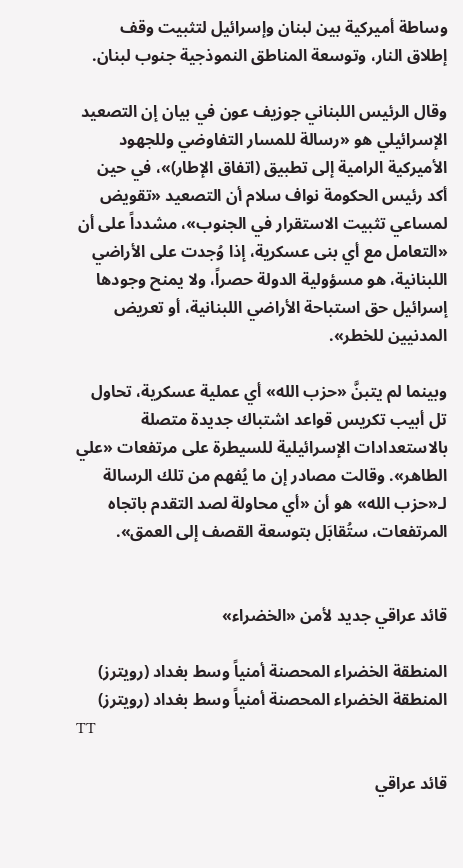وساطة أميركية بين لبنان وإسرائيل لتثبيت وقف إطلاق النار، وتوسعة المناطق النموذجية جنوب لبنان.

وقال الرئيس اللبناني جوزيف عون في بيان إن التصعيد الإسرائيلي هو «رسالة للمسار التفاوضي وللجهود الأميركية الرامية إلى تطبيق (اتفاق الإطار)»، في حين أكد رئيس الحكومة نواف سلام أن التصعيد «تقويض لمساعي تثبيت الاستقرار في الجنوب»، مشدداً على أن «التعامل مع أي بنى عسكرية، إذا وُجدت على الأراضي اللبنانية، هو مسؤولية الدولة حصراً، ولا يمنح وجودها إسرائيل حق استباحة الأراضي اللبنانية، أو تعريض المدنيين للخطر».

وبينما لم يتبنَّ «حزب الله» أي عملية عسكرية، تحاول تل أبيب تكريس قواعد اشتباك جديدة متصلة بالاستعدادات الإسرائيلية للسيطرة على مرتفعات «علي الطاهر». وقالت مصادر إن ما يُفهم من تلك الرسالة لـ«حزب الله» هو أن «أي محاولة لصد التقدم باتجاه المرتفعات، ستُقابَل بتوسعة القصف إلى العمق».


قائد عراقي جديد لأمن «الخضراء»

المنطقة الخضراء المحصنة أمنياً وسط بغداد (رويترز)
المنطقة الخضراء المحصنة أمنياً وسط بغداد (رويترز)
TT

قائد عراقي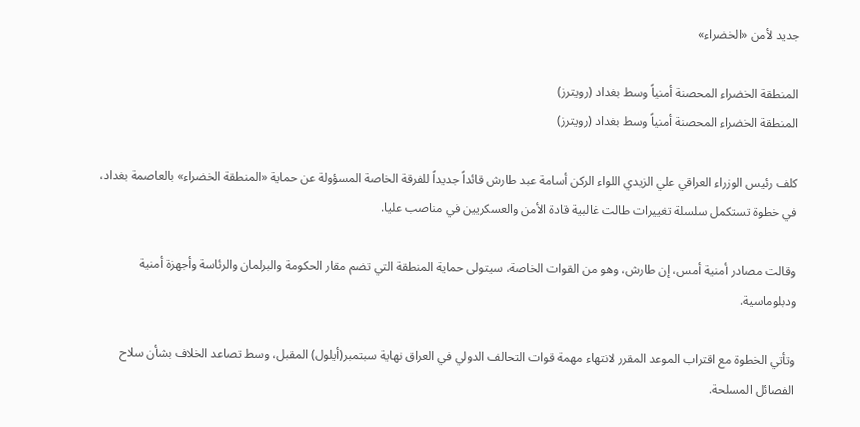جديد لأمن «الخضراء»

المنطقة الخضراء المحصنة أمنياً وسط بغداد (رويترز)
المنطقة الخضراء المحصنة أمنياً وسط بغداد (رويترز)

كلف رئيس الوزراء العراقي علي الزيدي اللواء الركن أسامة عبد طارش قائداً جديداً للفرقة الخاصة المسؤولة عن حماية «المنطقة الخضراء» بالعاصمة بغداد، في خطوة تستكمل سلسلة تغييرات طالت غالبية قادة الأمن والعسكريين في مناصب عليا.

وقالت مصادر أمنية أمس، إن طارش، وهو من القوات الخاصة، سيتولى حماية المنطقة التي تضم مقار الحكومة والبرلمان والرئاسة وأجهزة أمنية ودبلوماسية.

وتأتي الخطوة مع اقتراب الموعد المقرر لانتهاء مهمة قوات التحالف الدولي في العراق نهاية سبتمبر(أيلول) المقبل، وسط تصاعد الخلاف بشأن سلاح الفصائل المسلحة.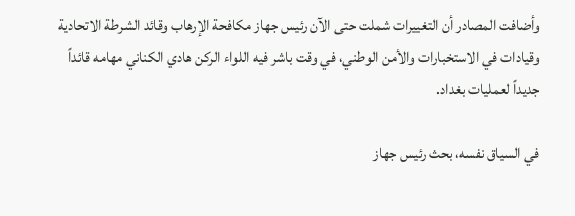وأضافت المصادر أن التغييرات شملت حتى الآن رئيس جهاز مكافحة الإرهاب وقائد الشرطة الاتحادية وقيادات في الاستخبارات والأمن الوطني، في وقت باشر فيه اللواء الركن هادي الكناني مهامه قائداً جديداً لعمليات بغداد.

في السياق نفسه، بحث رئيس جهاز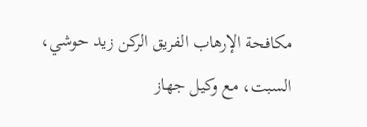مكافحة الإرهاب الفريق الركن زيد حوشي، السبت، مع وكيل جهاز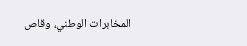المخابرات الوطني، وقاص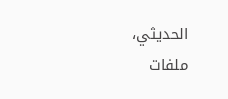الحديثي، ملفات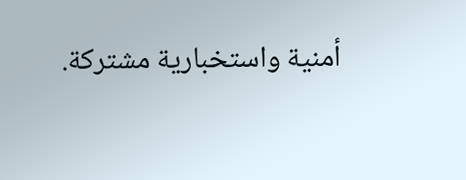أمنية واستخبارية مشتركة.